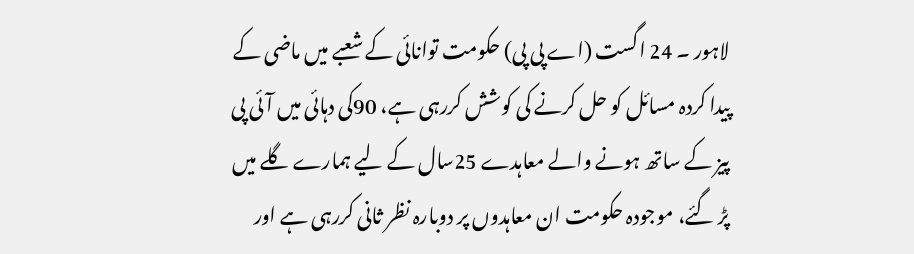لاہور ۔ 24 اگست (اے پی پی) حکومت توانائی کے شعبے میں ماضی کے پیدا کردہ مسائل کو حل کرنے کی کوشش کررہی ہے، 90کی دہائی میں آئی پی پیز کے ساتھ ہونے والے معاہدے 25سال کے لیے ہمارے گلے میں پڑ گئے، موجودہ حکومت ان معاہدوں پر دوبارہ نظر ثانی کررہی ہے اور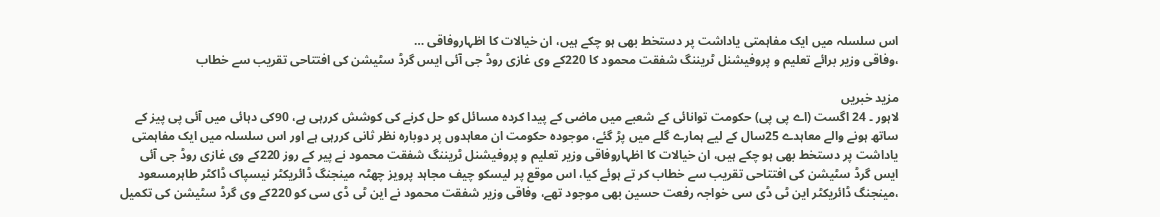اس سلسلہ میں ایک مفاہمتی یاداشت پر دستخط بھی ہو چکے ہیں، ان خیالات کا اظہاروفاقی …
،وفاقی وزیر برائے تعلیم و پروفیشنل ٹریننگ شفقت محمود کا 220کے وی غازی روڈ جی آئی ایس گرڈ سٹیشن کی افتتاحی تقریب سے خطاب

مزید خبریں
لاہور ۔ 24 اگست (اے پی پی) حکومت توانائی کے شعبے میں ماضی کے پیدا کردہ مسائل کو حل کرنے کی کوشش کررہی ہے، 90کی دہائی میں آئی پی پیز کے ساتھ ہونے والے معاہدے 25سال کے لیے ہمارے گلے میں پڑ گئے، موجودہ حکومت ان معاہدوں پر دوبارہ نظر ثانی کررہی ہے اور اس سلسلہ میں ایک مفاہمتی یاداشت پر دستخط بھی ہو چکے ہیں، ان خیالات کا اظہاروفاقی وزیر تعلیم و پروفیشنل ٹریننگ شفقت محمود نے پیر کے روز 220کے وی غازی روڈ جی آئی ایس گرڈ سٹیشن کی افتتاحی تقریب سے خطاب کر تے ہوئے کیا، اس موقع پر لیسکو چیف مجاہد پرویز چھٹہ مینجنگ ڈائریکٹر نیسپاک ڈاکٹر طاہرمسعود ،مینجنگ ڈائریکٹر این ٹی ڈی سی خواجہ رفعت حسین بھی موجود تھے، وفاقی وزیر شفقت محمود نے این ٹی ڈی سی کو 220کے وی گرڈ سٹیشن کی تکمیل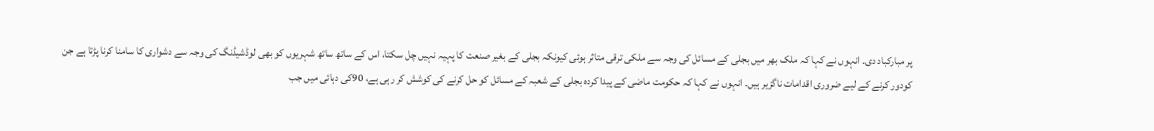پر مبارکباد دی۔ انہوں نے کہا کہ ملک بھر میں بجلی کے مسائل کی وجہ سے ملکی ترقی متاثر ہوئی کیونکہ بجلی کے بغیر صنعت کا پہیہ نہیں چل سکتا، اس کے ساتھ ساتھ شہریوں کو بھی لوڈشیڈنگ کی وجہ سے دشواری کا سامنا کرنا پڑتا ہے جن کودور کرنے کے لیے ضروری اقدامات ناگزیر ہیں۔ انہوں نے کہا کہ حکومت ماضی کے پیدا کردہ بجلی کے شعبہ کے مسائل کو حل کرنے کی کوشش کر رہی ہے، 90کی دہائی میں جب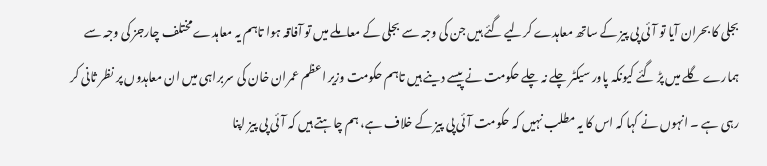بجلی کا بحران آیا تو آئی پی پیز کے ساتھ معاہدے کرلیے گئے ہیں جن کی وجہ سے بجلی کے معاملے میں تو آفاقہ ہوا تاہم یہ معاہدے مختلف چارجز کی وجہ سے ہمارے گلے میں پڑ گئے کیونکہ پاور سیکٹر چلے نہ چلے حکومت نے پیسے دینے ہیں تاہم حکومت وزیر اعظم عمران خان کی سربراہی میں ان معاہدوں پر نظر ثانی کر رہی ہے ۔ انہوں نے کہا کہ اس کا یہ مطلب نہیں کہ حکومت آئی پی پیز کے خلاف ہے، ہم چاہتے ہیں کہ آئی پی پیز اپنا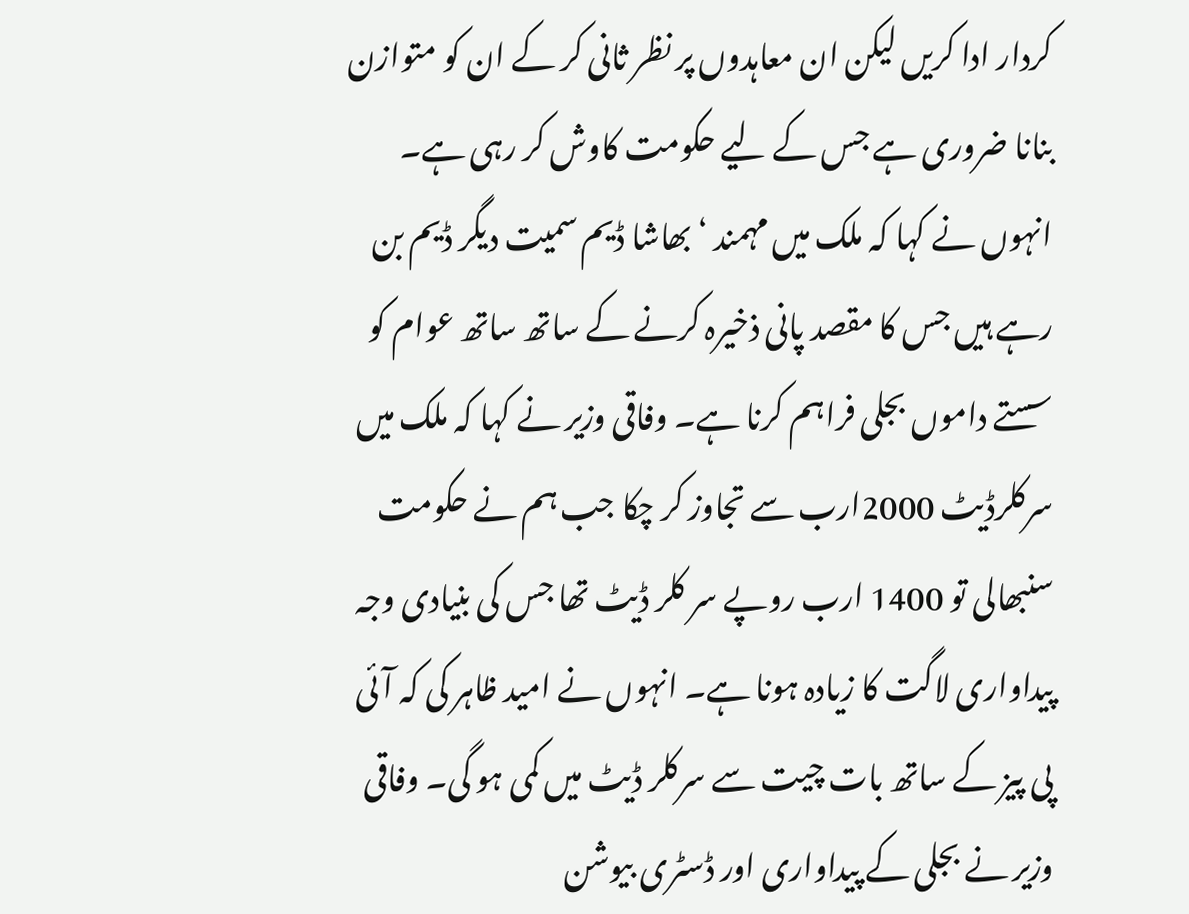کردار ادا کریں لیکن ان معاہدوں پر نظر ثانی کر کے ان کو متوازن بنانا ضروری ہے جس کے لیے حکومت کاوش کر رہی ہے۔ انہوں نے کہا کہ ملک میں مہمند ‘بھاشا ڈیم سمیت دیگر ڈیم بن رہے ہیں جس کا مقصد پانی ذخیرہ کرنے کے ساتھ ساتھ عوام کو سستے داموں بجلی فراہم کرنا ہے۔ وفاقی وزیر نے کہا کہ ملک میں سرکلرڈیٹ 2000ارب سے تجاوز کر چکا جب ہم نے حکومت سنبھالی تو 1400 ارب روپے سر کلر ڈیٹ تھا جس کی بنیادی وجہ پیداواری لاگت کا زیادہ ہونا ہے۔ انہوں نے امید ظاہر کی کہ آئی پی پیز کے ساتھ بات چیت سے سرکلر ڈیٹ میں کمی ہو گی۔ وفاقی وزیر نے بجلی کے پیداواری اور ڈسٹری بیوشن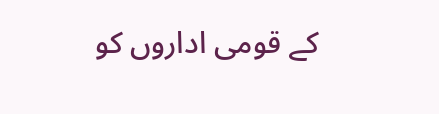کے قومی اداروں کو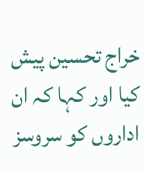خراج تحسین پیش کیا اور کہا کہ ان اداروں کو سروسز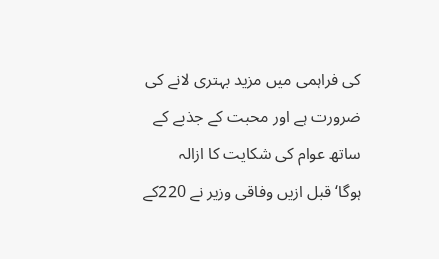کی فراہمی میں مزید بہتری لانے کی ضرورت ہے اور محبت کے جذبے کے ساتھ عوام کی شکایت کا ازالہ ہوگا‘قبل ازیں وفاقی وزیر نے 220کے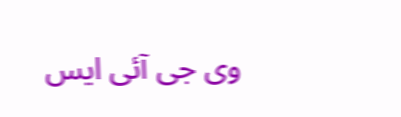وی جی آئی ایس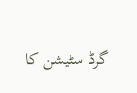گرڈ سٹیشن کا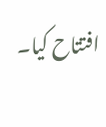افتتاح کیا۔